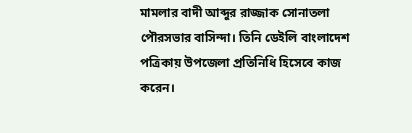মামলার বাদী আব্দুর রাজ্জাক সোনাতলা পৌরসভার বাসিন্দা। তিনি ডেইলি বাংলাদেশ পত্রিকায় উপজেলা প্রতিনিধি হিসেবে কাজ করেন।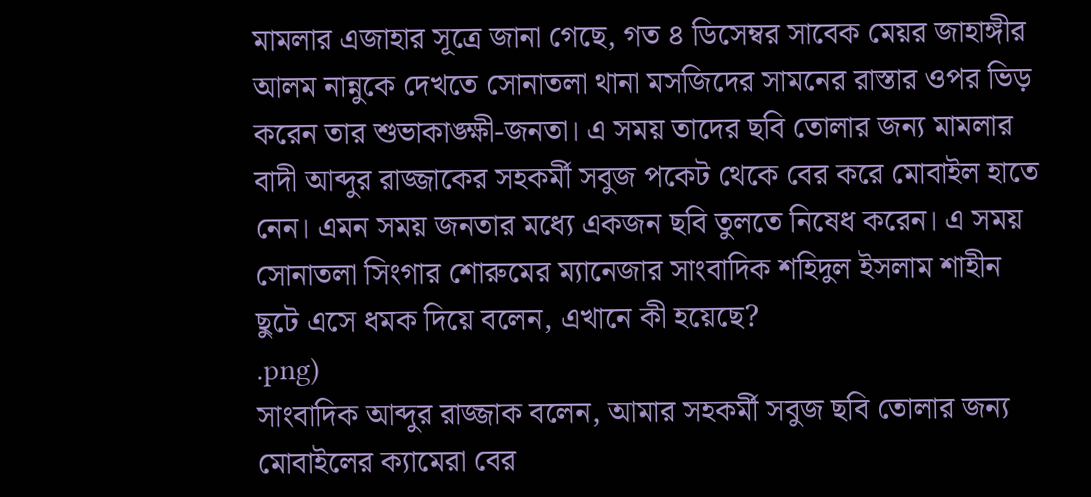মামলার এজাহার সূত্রে জানা গেছে, গত ৪ ডিসেম্বর সাবেক মেয়র জাহাঙ্গীর আলম নান্নুকে দেখতে সোনাতলা থানা মসজিদের সামনের রাস্তার ওপর ভিড় করেন তার শুভাকাঙ্ক্ষী-জনতা। এ সময় তাদের ছবি তোলার জন্য মামলার বাদী আব্দুর রাজ্জাকের সহকর্মী সবুজ পকেট থেকে বের করে মোবাইল হাতে নেন। এমন সময় জনতার মধ্যে একজন ছবি তুলতে নিষেধ করেন। এ সময় সোনাতলা সিংগার শোরুমের ম্যানেজার সাংবাদিক শহিদুল ইসলাম শাহীন ছুটে এসে ধমক দিয়ে বলেন, এখানে কী হয়েছে?
.png)
সাংবাদিক আব্দুর রাজ্জাক বলেন, আমার সহকর্মী সবুজ ছবি তোলার জন্য মোবাইলের ক্যামেরা বের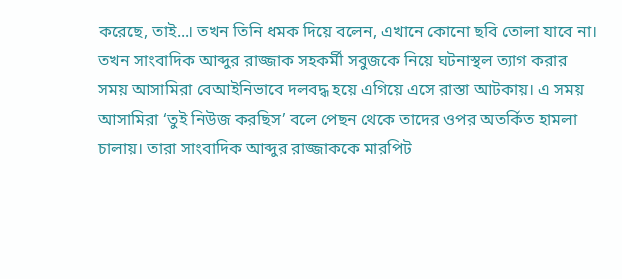করেছে, তাই...। তখন তিনি ধমক দিয়ে বলেন, এখানে কোনো ছবি তোলা যাবে না। তখন সাংবাদিক আব্দুর রাজ্জাক সহকর্মী সবুজকে নিয়ে ঘটনাস্থল ত্যাগ করার সময় আসামিরা বেআইনিভাবে দলবদ্ধ হয়ে এগিয়ে এসে রাস্তা আটকায়। এ সময় আসামিরা ‘তুই নিউজ করছিস’ বলে পেছন থেকে তাদের ওপর অতর্কিত হামলা চালায়। তারা সাংবাদিক আব্দুর রাজ্জাককে মারপিট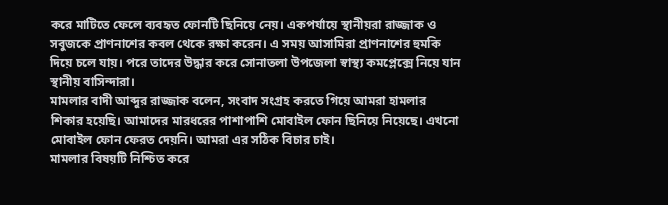করে মাটিতে ফেলে ব্যবহৃত ফোনটি ছিনিয়ে নেয়। একপর্যায়ে স্থানীয়রা রাজ্জাক ও সবুজকে প্রাণনাশের কবল থেকে রক্ষা করেন। এ সময় আসামিরা প্রাণনাশের হুমকি দিয়ে চলে যায়। পরে তাদের উদ্ধার করে সোনাতলা উপজেলা স্বাস্থ্য কমপ্লেক্সে নিয়ে যান স্থানীয় বাসিন্দারা।
মামলার বাদী আব্দুর রাজ্জাক বলেন, সংবাদ সংগ্রহ করতে গিয়ে আমরা হামলার শিকার হয়েছি। আমাদের মারধরের পাশাপাশি মোবাইল ফোন ছিনিয়ে নিয়েছে। এখনো মোবাইল ফোন ফেরত দেয়নি। আমরা এর সঠিক বিচার চাই।
মামলার বিষয়টি নিশ্চিত করে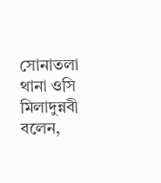সোনাতলা থানা ওসি মিলাদুন্নবী বলেন,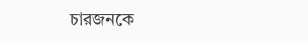চারজনকে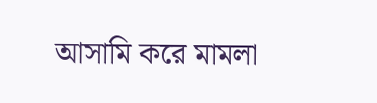আসামি করে মামলা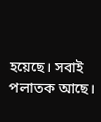হয়েছে। সবাই পলাতক আছে।